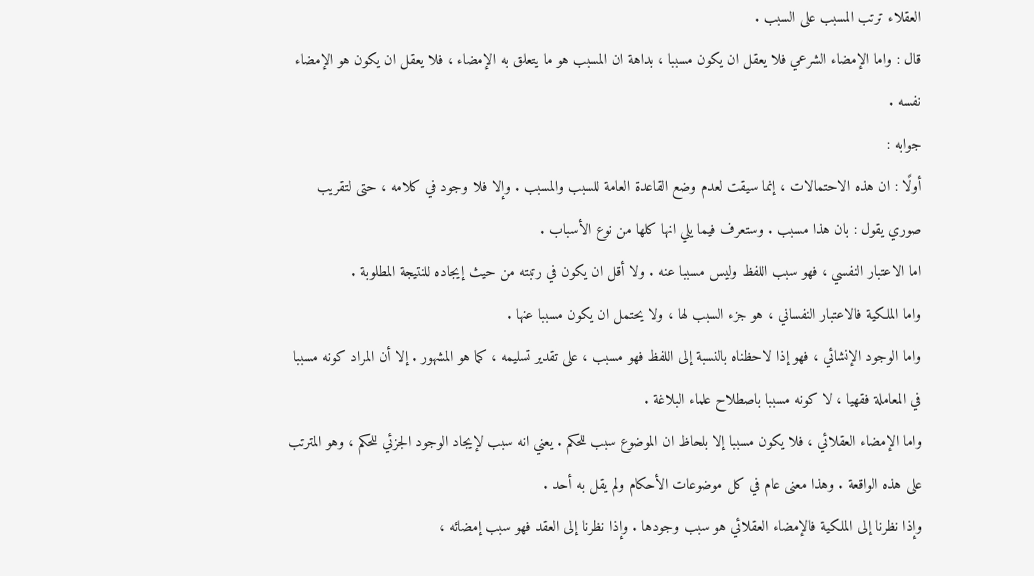العقلاء ترتب المسبب على السبب .
قال : واما الإمضاء الشرعي فلا يعقل ان يكون مسببا ، بداهة ان المسبب هو ما يتعلق به الإمضاء ، فلا يعقل ان يكون هو الإمضاء نفسه .
جوابه :
أولًا : ان هذه الاحتمالات ، إنما سيقت لعدم وضع القاعدة العامة للسبب والمسبب . وإلا فلا وجود في كلامه ، حتى لتقريب صوري يقول : بان هذا مسبب . وستعرف فيما يلي انها كلها من نوع الأسباب .
اما الاعتبار النفسي ، فهو سبب اللفظ وليس مسببا عنه . ولا أقل ان يكون في رتبته من حيث إيجاده للنتيجة المطلوبة .
واما الملكية فالاعتبار النفساني ، هو جزء السبب لها ، ولا يحتمل ان يكون مسببا عنها .
واما الوجود الإنشائي ، فهو إذا لاحظناه بالنسبة إلى اللفظ فهو مسبب ، على تقدير تسليمه ، كما هو المشهور . إلا أن المراد كونه مسببا في المعاملة فقهيا ، لا كونه مسببا باصطلاح علماء البلاغة .
واما الإمضاء العقلائي ، فلا يكون مسببا إلا بلحاظ ان الموضوع سبب للحكم . يعني انه سبب لإيجاد الوجود الجزئي للحكم ، وهو المترتب على هذه الواقعة . وهذا معنى عام في كل موضوعات الأحكام ولم يقل به أحد .
وإذا نظرنا إلى الملكية فالإمضاء العقلائي هو سبب وجودها . وإذا نظرنا إلى العقد فهو سبب إمضائه ،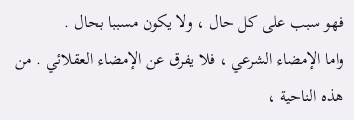فهو سبب على كل حال ، ولا يكون مسببا بحال .
واما الإمضاء الشرعي ، فلا يفرق عن الإمضاء العقلائي . من هذه الناحية ،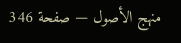منهج الأصول — صفحة 346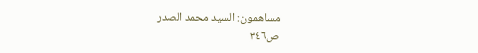مساهمون: السيد محمد الصدر
ص٣٤٦